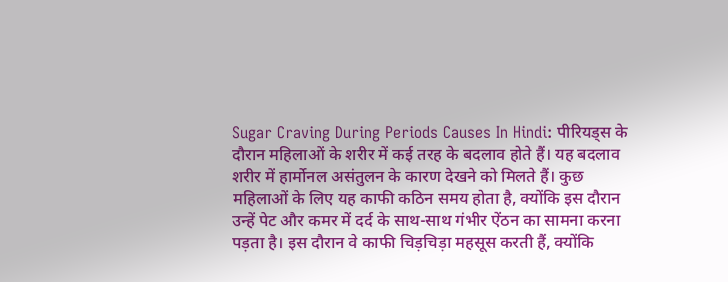Sugar Craving During Periods Causes In Hindi: पीरियड्स के दौरान महिलाओं के शरीर में कई तरह के बदलाव होते हैं। यह बदलाव शरीर में हार्मोनल असंतुलन के कारण देखने को मिलते हैं। कुछ महिलाओं के लिए यह काफी कठिन समय होता है, क्योंकि इस दौरान उन्हें पेट और कमर में दर्द के साथ-साथ गंभीर ऐंठन का सामना करना पड़ता है। इस दौरान वे काफी चिड़चिड़ा महसूस करती हैं, क्योंकि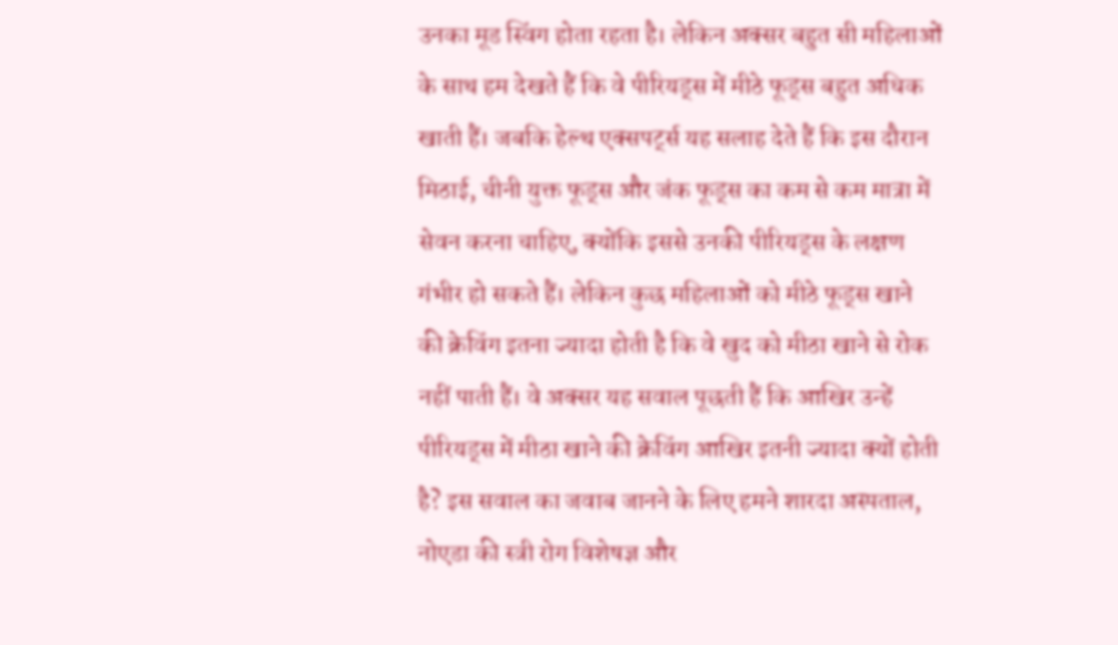उनका मूड स्विंग होता रहता है। लेकिन अक्सर बहुत सी महिलाओं के साथ हम देखते हैं कि वे पीरियड्स में मीठे फूड्स बहुत अधिक खाती हैं। जबकि हेल्थ एक्सपर्ट्स यह सलाह देते हैं कि इस दौरान मिठाई, चीनी युक्त फूड्स और जंक फूड्स का कम से कम मात्रा में सेवन करना चाहिए, क्योंकि इससे उनकी पीरियड्स के लक्षण गंभीर हो सकते हैं। लेकिन कुछ महिलाओं को मीठे फूड्स खाने की क्रेविंग इतना ज्यादा होती है कि वे खुद को मीठा खाने से रोक नहीं पाती हैं। वे अक्सर यह सवाल पूछती हैं कि आखिर उन्हें पीरियड्स में मीठा खाने की क्रेविंग आखिर इतनी ज्यादा क्यों होती है? इस सवाल का जवाब जानने के लिए हमने शारदा अस्पताल, नोएडा की स्त्री रोग विशेषज्ञ और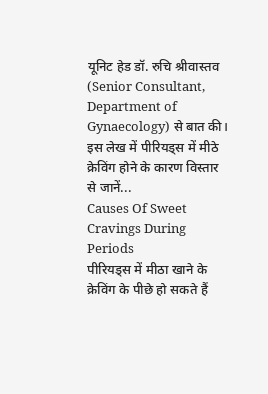यूनिट हेड डॉ. रुचि श्रीवास्तव (Senior Consultant, Department of Gynaecology) से बात की। इस लेख में पीरियड्स में मीठे क्रेविंग होने के कारण विस्तार से जानें...
Causes Of Sweet Cravings During Periods
पीरियड्स में मीठा खाने के क्रेविंग के पीछे हो सकते हैं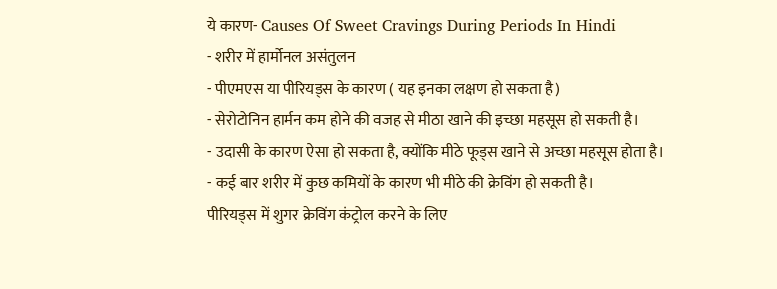ये कारण- Causes Of Sweet Cravings During Periods In Hindi
- शरीर में हार्मोनल असंतुलन
- पीएमएस या पीरियड्स के कारण ( यह इनका लक्षण हो सकता है)
- सेरोटोनिन हार्मन कम होने की वजह से मीठा खाने की इच्छा महसूस हो सकती है।
- उदासी के कारण ऐसा हो सकता है, क्योंकि मीठे फूड्स खाने से अच्छा महसूस होता है।
- कई बार शरीर में कुछ कमियों के कारण भी मीठे की क्रेविंग हो सकती है।
पीरियड्स में शुगर क्रेविंग कंट्रोल करने के लिए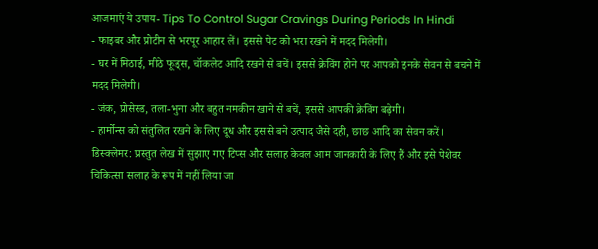आजमाएं ये उपाय- Tips To Control Sugar Cravings During Periods In Hindi
- फाइबर और प्रोटीन से भरपूर आहार लें। इससे पेट को भरा रखने में मदद मिलेगी।
- घर में मिठाई, मीठे फूड्स, चॉकलेट आदि रखने से बचें। इससे क्रेविंग होने पर आपको इनके सेवन से बचने में मदद मिलेगी।
- जंक, प्रोसेस्ड, तला-भुना और बहुत नमकीन खाने से बचें, इससे आपकी क्रेविंग बढ़ेगी।
- हार्मोन्स को संतुलित रखने के लिए दूध और इससे बने उत्पाद जैसे दही, छाछ आदि का सेवन करें।
डिस्क्लेमर: प्रस्तुत लेख में सुझाए गए टिप्स और सलाह केवल आम जानकारी के लिए हैं और इसे पेशेवर चिकित्सा सलाह के रूप में नहीं लिया जा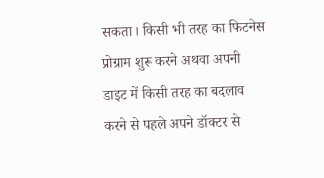सकता। किसी भी तरह का फिटनेस प्रोग्राम शुरू करने अथवा अपनी डाइट में किसी तरह का बदलाव करने से पहले अपने डॉक्टर से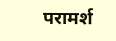परामर्श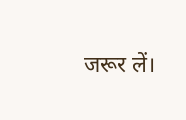जरूर लें।